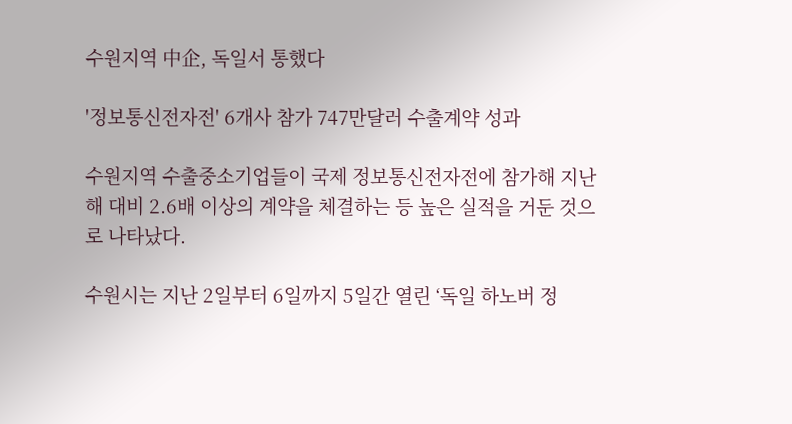수원지역 中企, 독일서 통했다

'정보통신전자전' 6개사 참가 747만달러 수출계약 성과

수원지역 수출중소기업들이 국제 정보통신전자전에 참가해 지난해 대비 2.6배 이상의 계약을 체결하는 등 높은 실적을 거둔 것으로 나타났다.

수원시는 지난 2일부터 6일까지 5일간 열린 ‘독일 하노버 정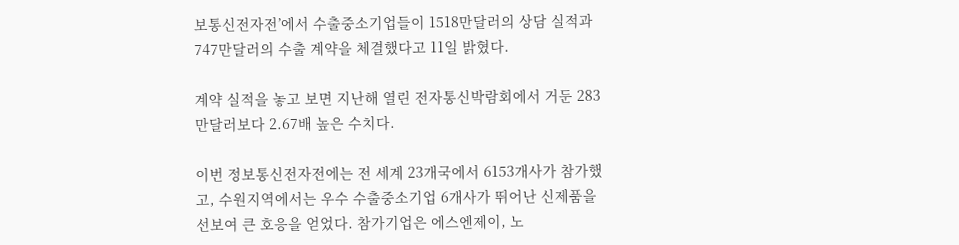보통신전자전’에서 수출중소기업들이 1518만달러의 상담 실적과 747만달러의 수출 계약을 체결했다고 11일 밝혔다.

계약 실적을 놓고 보면 지난해 열린 전자통신박람회에서 거둔 283만달러보다 2.67배 높은 수치다.

이번 정보통신전자전에는 전 세계 23개국에서 6153개사가 참가했고, 수원지역에서는 우수 수출중소기업 6개사가 뛰어난 신제품을 선보여 큰 호응을 얻었다. 참가기업은 에스엔제이, 노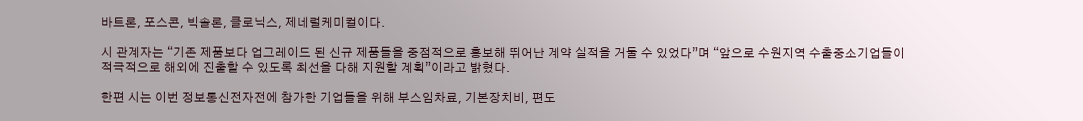바트론, 포스콘, 빅솔론, 클로닉스, 제네럴케미컬이다.

시 관계자는 “기존 제품보다 업그레이드 된 신규 제품들을 중점적으로 홍보해 뛰어난 계약 실적을 거둘 수 있었다”며 “앞으로 수원지역 수출중소기업들이 적극적으로 해외에 진출할 수 있도록 최선을 다해 지원할 계획”이라고 밝혔다.

한편 시는 이번 정보통신전자전에 참가한 기업들을 위해 부스임차료, 기본장치비, 편도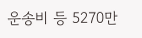운송비 등 5270만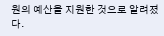원의 예산을 지원한 것으로 알려졌다.